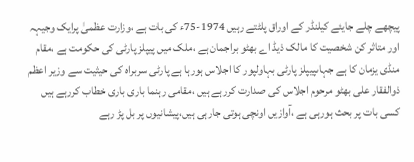پیچھے چلے جایئے کیلنڈر کے اوراق پلٹتے رہیں 1974-75ء کی بات ہے ،وزارت عظمیٰ پرایک وجیہہ اور متاثر کن شخصیت کا مالک ذیڈ اے بھٹو براجمان ہے ،ملک میں پیپلز پارٹی کی حکومت ہے ،مقام منڈی یزمان کا ہے جہاںپیپلز پارٹی بہاولپور کا اجلاس ہورہا ہے پارٹی سربراہ کی حیثیت سے وزیر اعظم ذوالفقار علی بھٹو مرحوم اجلاس کی صدارت کررہے ہیں ،مقامی رہنما باری باری خطاب کررہے ہیں کسی بات پر بحث ہورہی ہے ،آوازیں اونچی ہوتی جارہی ہیں،پیشانیوں پر بل پڑ رہے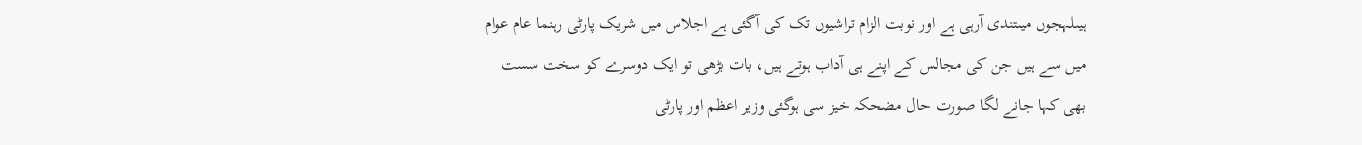ہیںلہجوں میںتندی آرہی ہے اور نوبت الزام تراشیوں تک کی آگئی ہے اجلاس میں شریک پارٹی رہنما عام عوام میں سے ہیں جن کی مجالس کے اپنے ہی آداب ہوتے ہیں، بات بڑھی تو ایک دوسرے کو سخت سست بھی کہا جانے لگا صورت حال مضحکہ خیز سی ہوگئی وزیر اعظم اور پارٹی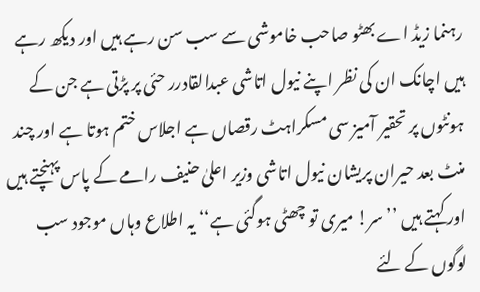رہنما زیڈ اے بھٹو صاحب خاموشی سے سب سن رہے ہیں اور دیکھ رہے ہیں اچانک ان کی نظر اپنے نیول اتاشی عبدالقادرر حئی پر پڑتی ہے جن کے ہونٹوں پر تحقیر آمیز سی مسکراہٹ رقصاں ہے اجلاس ختم ہوتا ہے اور چند منٹ بعد حیران پریشان نیول اتاشی وزیر اعلیٰ حنیف رامے کے پاس پہنچتے ہیں اور کہتے ہیں ’’سر! میری تو چھٹی ہوگئی ہے‘‘ یہ اطلاع وہاں موجود سب لوگوں کے لئے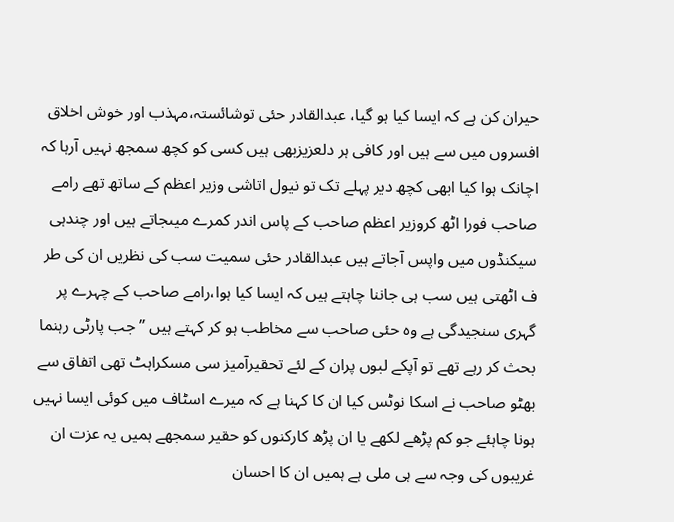حیران کن ہے کہ ایسا کیا ہو گیا، عبدالقادر حئی توشائستہ،مہذب اور خوش اخلاق افسروں میں سے ہیں اور کافی ہر دلعزیزبھی ہیں کسی کو کچھ سمجھ نہیں آرہا کہ اچانک ہوا کیا ابھی کچھ دیر پہلے تک تو نیول اتاشی وزیر اعظم کے ساتھ تھے رامے صاحب فورا اٹھ کروزیر اعظم صاحب کے پاس اندر کمرے میںجاتے ہیں اور چندہی سیکنڈوں میں واپس آجاتے ہیں عبدالقادر حئی سمیت سب کی نظریں ان کی طر ف اٹھتی ہیں سب ہی جاننا چاہتے ہیں کہ ایسا کیا ہوا،رامے صاحب کے چہرے پر گہری سنجیدگی ہے وہ حئی صاحب سے مخاطب ہو کر کہتے ہیں ’’جب پارٹی رہنما بحث کر رہے تھے تو آپکے لبوں پران کے لئے تحقیرآمیز سی مسکراہٹ تھی اتفاق سے بھٹو صاحب نے اسکا نوٹس کیا ان کا کہنا ہے کہ میرے اسٹاف میں کوئی ایسا نہیں ہونا چاہئے جو کم پڑھے لکھے یا ان پڑھ کارکنوں کو حقیر سمجھے ہمیں یہ عزت ان غریبوں کی وجہ سے ہی ملی ہے ہمیں ان کا احسان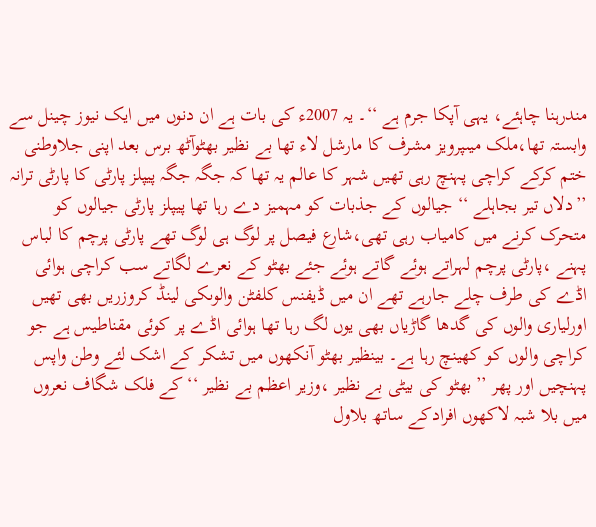مندرہنا چاہئے، یہی آپکا جرم ہے ‘‘۔ یہ 2007ء کی بات ہے ان دنوں میں ایک نیوز چینل سے وابستہ تھا،ملک میںپرویز مشرف کا مارشل لاء تھا بے نظیر بھٹوآٹھ برس بعد اپنی جلاوطنی ختم کرکے کراچی پہنچ رہی تھیں شہر کا عالم یہ تھا کہ جگہ جگہ پیپلز پارٹی کا پارٹی ترانہ ’’دلاں تیر بجاہلے ‘‘ جیالوں کے جذبات کو مہمیز دے رہا تھا پیپلز پارٹی جیالوں کو متحرک کرنے میں کامیاب رہی تھی،شارع فیصل پر لوگ ہی لوگ تھے پارٹی پرچم کا لباس پہنے ،پارٹی پرچم لہراتے ہوئے گاتے ہوئے جئے بھٹو کے نعرے لگاتے سب کراچی ہوائی اڈے کی طرف چلے جارہے تھے ان میں ڈیفنس کلفٹن والوںکی لینڈ کروزریں بھی تھیں اورلیاری والوں کی گدھا گاڑیاں بھی یوں لگ رہا تھا ہوائی اڈے پر کوئی مقناطیس ہے جو کراچی والوں کو کھینچ رہا ہے۔ بینظیر بھٹو آنکھوں میں تشکر کے اشک لئے وطن واپس پہنچیں اور پھر ’’بھٹو کی بیٹی بے نظیر ،وزیر اعظم بے نظیر ‘‘ کے فلک شگاف نعروں میں بلا شبہ لاکھوں افرادکے ساتھ بلاول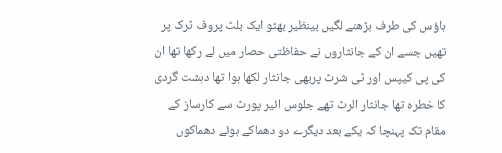ہاؤس کی طرف بڑھنے لگیں بینظیر بھٹو ایک بلٹ پروف ٹرک پر تھیں جسے ان کے جانثاروں نے حفاظتی حصار میں لے رکھا تھا ان کی پی کیپس اور ٹی شرٹ پربھی جانثار لکھا ہوا تھا دہشت گردی کا خطرہ تھا جانثار الرٹ تھے جلوس ائیر پورٹ سے کارساز کے مقام تک پہنچا کہ یکے بعد دیگرے دو دھماکے ہوئے دھماکوں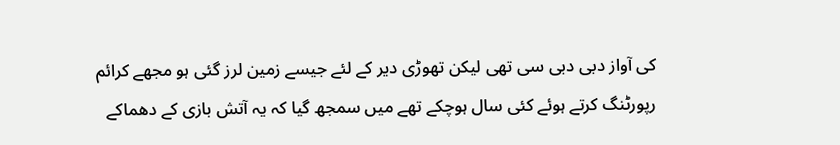کی آواز دبی دبی سی تھی لیکن تھوڑی دیر کے لئے جیسے زمین لرز گئی ہو مجھے کرائم رپورٹنگ کرتے ہوئے کئی سال ہوچکے تھے میں سمجھ گیا کہ یہ آتش بازی کے دھماکے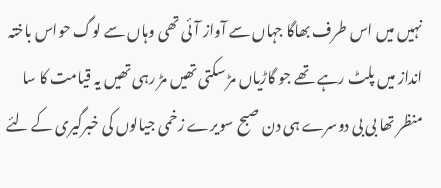نہیں میں اس طرف بھاگا جہاں سے آواز آئی تھی وہاں سے لوگ حواس باختہ انداز میں پلٹ رہے تھے جو گاڑیاں مڑ سکتی تھیں مڑ رہی تھیں یہ قیامت کا سا منظر تھا بی بی دوسرے ہی دن صبح سویرے زخمی جیالوں کی خبرگیری کے لئے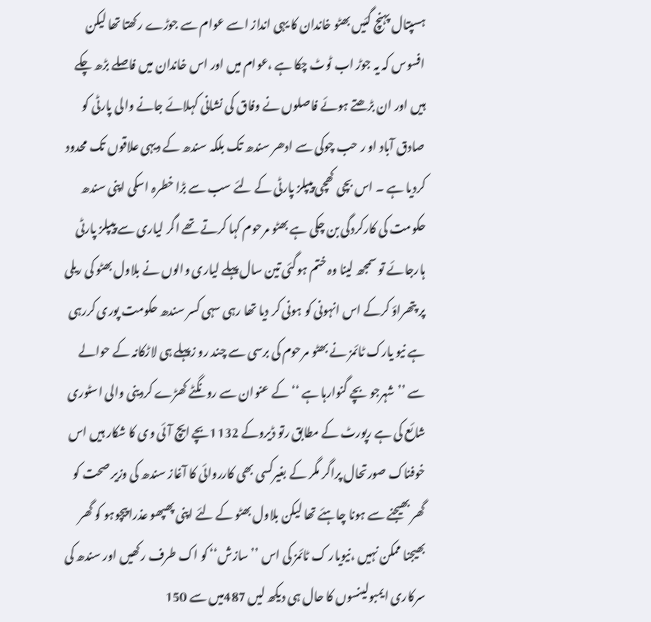ہسپتال پہنچ گئیں بھٹو خاندان کا یہی انداز اسے عوام سے جوڑے رکھتا تھا لیکن افسوس کہ یہ جوڑ اب ٹوٹ چکا ہے ،عوام میں اور اس خاندان میں فاصلے بڑھ چکے ہیں اور ان بڑھتے ہوئے فاصلوں نے وفاق کی نشانی کہلائے جانے والی پارٹی کو صادق آباد او ر حب چوکی سے ادھر سندھ تک بلکہ سندھ کے دیہی علاقوں تک محدود کردیا ہے ۔ اس بچی کھچی پیپلز پارٹی کے لئے سب سے بڑا خطرہ اسکی اپنی سندھ حکومت کی کارکردگی بن چکی ہے بھٹو مرحوم کہا کرتے تھے اگر لیاری سے پیپلز پارٹی ہارجائے تو سمجھ لینا وہ ختم ہوگئی تین سال پہلے لیاری والوں نے بلاول بھٹو کی ریلی پر پتھراؤ کرکے اس انہونی کو ہونی کر دیا تھا رہی سہی کسر سندھ حکومت پوری کررہی ہے نیو یارک ٹائمز نے بھٹو مرحوم کی برسی سے چند رو زپہلے ہی لاڑکانہ کے حوالے سے ’’شہرجو بچے گنوارہا ہے ‘‘ کے عنوان سے رونگٹے کھڑے کردینی والی اسٹوری شائع کی ہے رپورٹ کے مطابق رتو ڈیروکے 1132بچے ایچ آئی وی کا شکار ہیں اس خوفناک صورتحال پراگر مگر کے بغیرکسی بھی کارروائی کا آغاز سندھ کی وزیر صحت کو گھر بھیجنے سے ہونا چاہئے تھا لیکن بلاول بھٹو کے لئے اپنی پھپھو عذرا پیچوہو کو گھر بھیجنا ممکن نہیں ،نیویار ک ٹائمز کی اس ’’سازش‘‘ کو اک طرف رکھیں اور سندھ کی سرکاری ایمبولینسوں کا حال ہی دیکھ لیں 487میں سے 150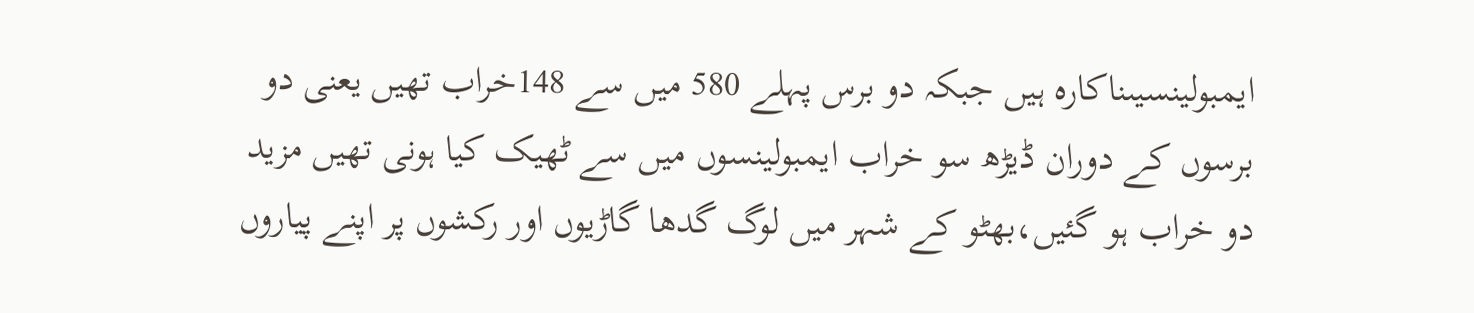ایمبولینسیںناکارہ ہیں جبکہ دو برس پہلے 580 میں سے 148خراب تھیں یعنی دو برسوں کے دوران ڈیڑھ سو خراب ایمبولینسوں میں سے ٹھیک کیا ہونی تھیں مزید دو خراب ہو گئیں،بھٹو کے شہر میں لوگ گدھا گاڑیوں اور رکشوں پر اپنے پیاروں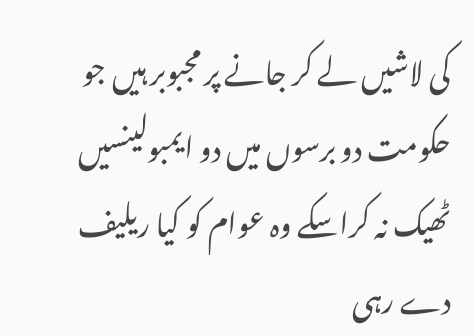کی لاشیں لے کر جانے پر مجبوبر ہیں جو حکومت دو برسوں میں دو ایمبولینسیں ٹھیک نہ کراسکے وہ عوام کو کیا ریلیف دے رہی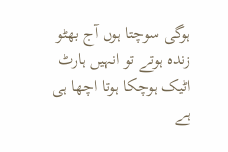ہوگی سوچتا ہوں آج بھٹو زندہ ہوتے تو انہیں ہارٹ اٹیک ہوچکا ہوتا اچھا ہی ہے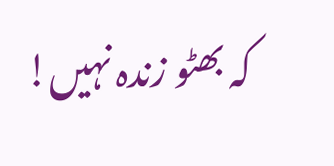کہ بھٹو زندہ نہیں!